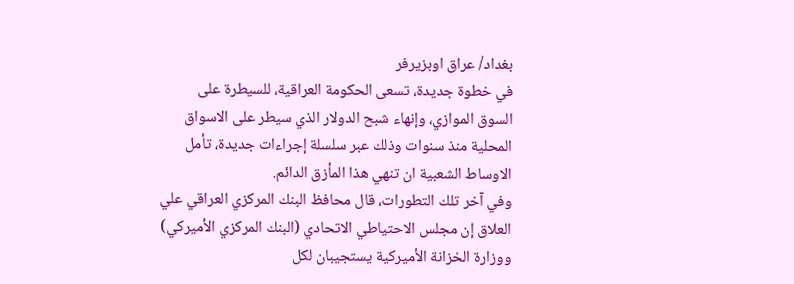بغداد/ عراق اوبزيرفر
في خطوة جديدة، تسعى الحكومة العراقية، للسيطرة على السوق الموازي، وإنهاء شبح الدولار الذي سيطر على الاسواق المحلية منذ سنوات وذلك عبر سلسلة إجراءات جديدة، تأمل الاوساط الشعبية ان تنهي هذا المأزق الدائم.
وفي آخر تلك التطورات، قال محافظ البنك المركزي العراقي علي العلاق إن مجلس الاحتياطي الاتحادي (البنك المركزي الأميركي) ووزارة الخزانة الأميركية يستجيبان لكل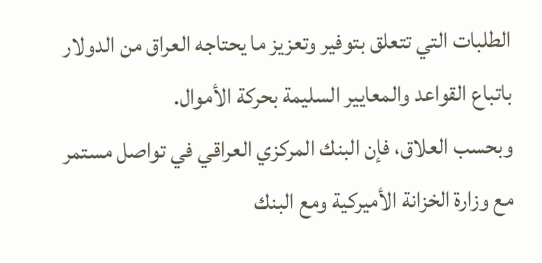الطلبات التي تتعلق بتوفير وتعزيز ما يحتاجه العراق من الدولار باتباع القواعد والمعايير السليمة بحركة الأموال.
وبحسب العلاق، فإن البنك المركزي العراقي في تواصل مستمر مع وزارة الخزانة الأميركية ومع البنك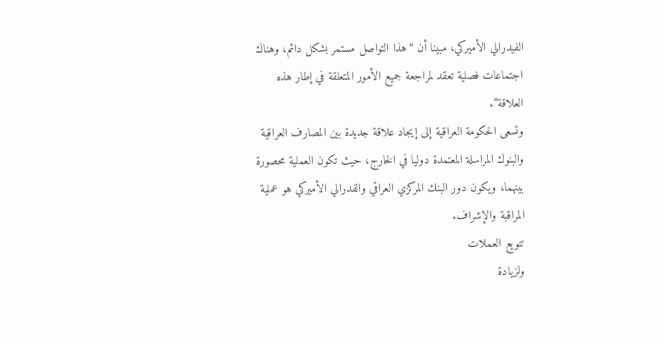الفيدرالي الأميركي، مبينا أن “هذا التواصل مستمر بشكل دائم، وهناك اجتماعات فصلية تعقد لمراجعة جميع الأمور المتعلقة في إطار هذه العلاقة”.
وتسعى الحكومة العراقية إلى إيجاد علاقة جديدة بين المصارف العراقية والبنوك المراسلة المعتمدة دوليا في الخارج، حيث تكون العملية محصورة بينهما، ويكون دور البنك المركزي العراقي والفدرالي الأميركي هو عملية المراقبة والإشراف.
تنويع العملات
ولزيادة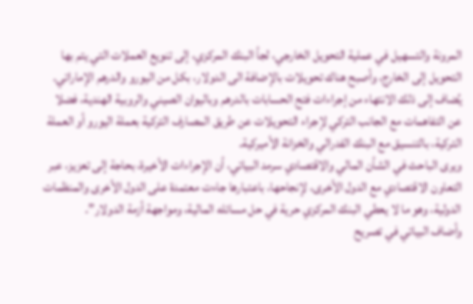المرونة والتسهيل في عملية التحويل الخارجي، لجأ البنك المركزي، إلى تنويع العملات التي يتم بها التحويل إلى الخارج، وأصبح هناك تحويلات بالإضافة الى الدولار، بكل من اليورو والدرهم الإماراتي.
يُضاف إلى ذلك الانتهاء من إجراءات فتح الحسابات بالدرهم وباليوان الصيني والروبية الهندية، فضلا عن التفاهمات مع الجانب التركي لإجراء التحويلات عن طريق المصارف التركية بعملة اليورو أو العملة التركية، بالتنسيق مع البنك الفدرالي والخزانة الأميركية.
ويرى الباحث في الشأن المالي والاقتصادي سرمد البياتي، أن الإجراءات الأخيرة، بحاجة إلى تعزيز، عبر التعاون الاقتصادي مع الدول الأخرى، لإنجاحها، باعتبارها جاءت معتمدة على الدول الأخرى والمنظمات الدولية، وهو ما لا يعطي البنك المركزي حرية في حل مسائله المالية، ومواجهة أزمة الدولار”.
وأضاف البياتي في تصريح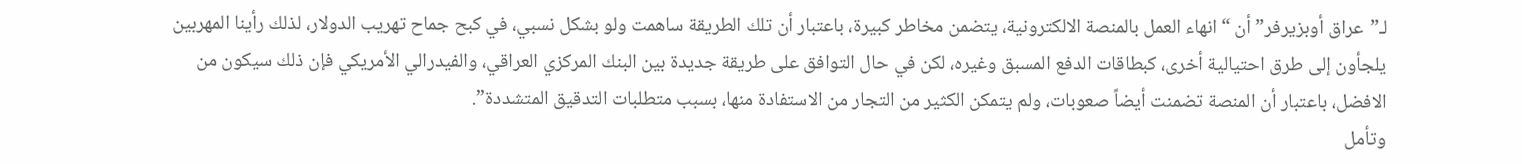لـ”عراق أوبزيرفر” أن “انهاء العمل بالمنصة الالكترونية، يتضمن مخاطر كبيرة، باعتبار أن تلك الطريقة ساهمت ولو بشكل نسبي، في كبح جماح تهريب الدولار، لذلك رأينا المهربين يلجأون إلى طرق احتيالية أخرى، كبطاقات الدفع المسبق وغيره، لكن في حال التوافق على طريقة جديدة بين البنك المركزي العراقي، والفيدرالي الأمريكي فإن ذلك سيكون من الافضل، باعتبار أن المنصة تضمنت أيضاً صعوبات، ولم يتمكن الكثير من التجار من الاستفادة منها، بسبب متطلبات التدقيق المتشددة”.
وتأمل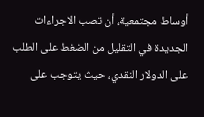أوساط مجتمعية، أن تصب الاجراءات الجديدة في التقليل من الضغط على الطلب على الدولار النقدي، حيث يتوجب على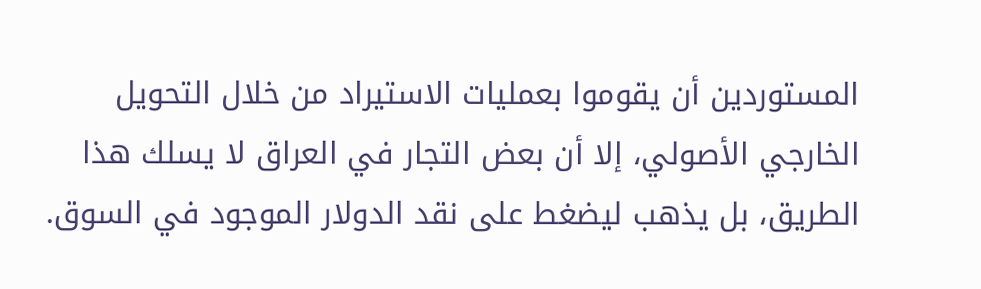المستوردين أن يقوموا بعمليات الاستيراد من خلال التحويل الخارجي الأصولي، إلا أن بعض التجار في العراق لا يسلك هذا الطريق، بل يذهب ليضغط على نقد الدولار الموجود في السوق.